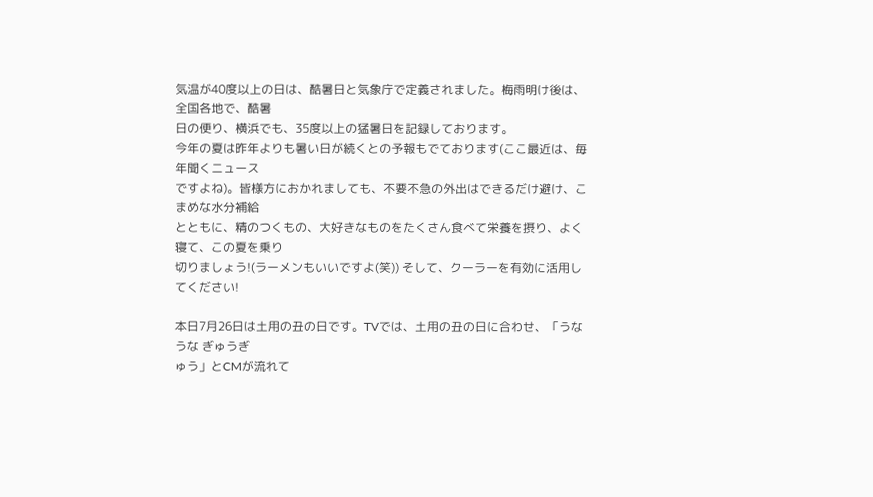気温が40度以上の日は、酷暑日と気象庁で定義されました。梅雨明け後は、全国各地で、酷暑
日の便り、横浜でも、35度以上の猛暑日を記録しております。
今年の夏は昨年よりも暑い日が続くとの予報もでております(ここ最近は、毎年聞くニュース
ですよね)。皆様方におかれましても、不要不急の外出はできるだけ避け、こまめな水分補給
とともに、精のつくもの、大好きなものをたくさん食べて栄養を摂り、よく寝て、この夏を乗り
切りましょう!(ラーメンもいいですよ(笑)) そして、クーラーを有効に活用してください!

本日7月26日は土用の丑の日です。TVでは、土用の丑の日に合わせ、「うなうな ぎゅうぎ
ゅう」とCMが流れて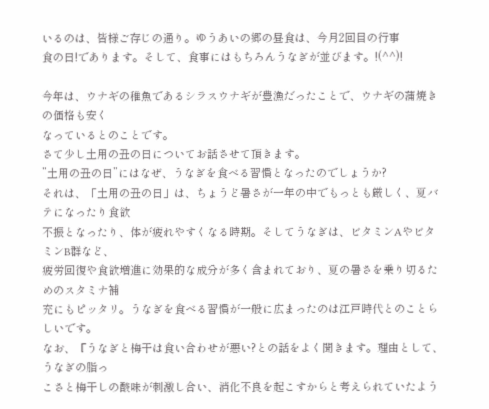いるのは、皆様ご存じの通り。ゆうあいの郷の昼食は、今月2回目の行事
食の日!であります。そして、食事にはもちろんうなぎが並びます。!(^^)!

今年は、ウナギの稚魚であるシラスウナギが豊漁だったことで、ウナギの蒲焼きの価格も安く
なっているとのことです。
さて少し土用の丑の日についてお話させて頂きます。
”土用の丑の日”にはなぜ、うなぎを食べる習慣となったのでしょうか?
それは、「土用の丑の日」は、ちょうど暑さが一年の中でもっとも厳しく、夏バテになったり食欲
不振となったり、体が疲れやすくなる時期。そしてうなぎは、ビタミンAやビタミンB群など、
疲労回復や食欲増進に効果的な成分が多く含まれており、夏の暑さを乗り切るためのスタミナ補
充にもピッタリ。うなぎを食べる習慣が一般に広まったのは江戸時代とのことらしいです。
なお、『うなぎと梅干は食い合わせが悪い?との話をよく聞きます。理由として、うなぎの脂っ
こさと梅干しの酸味が刺激し合い、消化不良を起こすからと考えられていたよう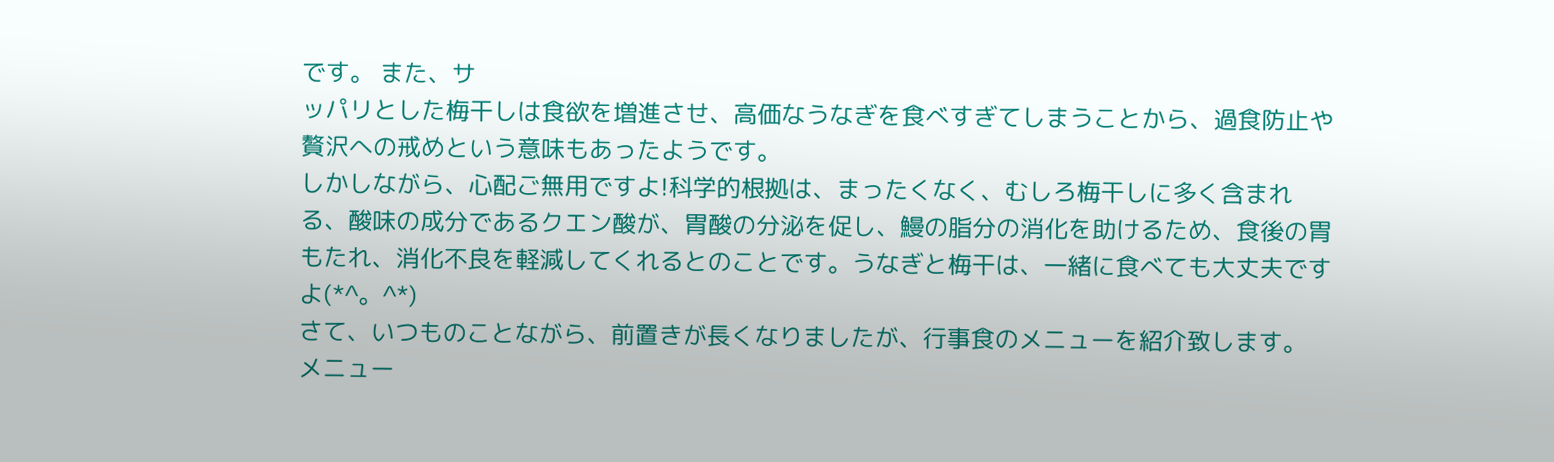です。 また、サ
ッパリとした梅干しは食欲を増進させ、高価なうなぎを食べすぎてしまうことから、過食防止や
贅沢への戒めという意味もあったようです。
しかしながら、心配ご無用ですよ!科学的根拠は、まったくなく、むしろ梅干しに多く含まれ
る、酸味の成分であるクエン酸が、胃酸の分泌を促し、鰻の脂分の消化を助けるため、食後の胃
もたれ、消化不良を軽減してくれるとのことです。うなぎと梅干は、一緒に食べても大丈夫です
よ(*^。^*)
さて、いつものことながら、前置きが長くなりましたが、行事食のメニューを紹介致します。
メニュー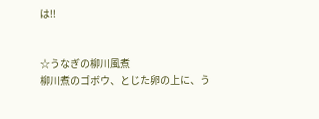は!!


☆うなぎの柳川風煮
柳川煮のゴボウ、とじた卵の上に、う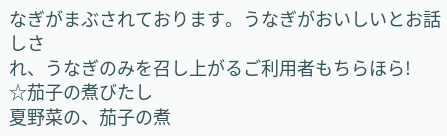なぎがまぶされております。うなぎがおいしいとお話しさ
れ、うなぎのみを召し上がるご利用者もちらほら!
☆茄子の煮びたし
夏野菜の、茄子の煮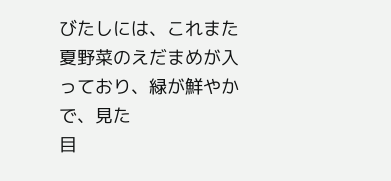びたしには、これまた夏野菜のえだまめが入っており、緑が鮮やかで、見た
目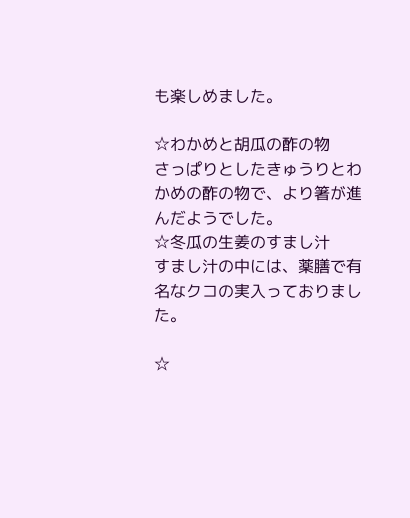も楽しめました。

☆わかめと胡瓜の酢の物
さっぱりとしたきゅうりとわかめの酢の物で、より箸が進んだようでした。
☆冬瓜の生姜のすまし汁
すまし汁の中には、薬膳で有名なクコの実入っておりました。

☆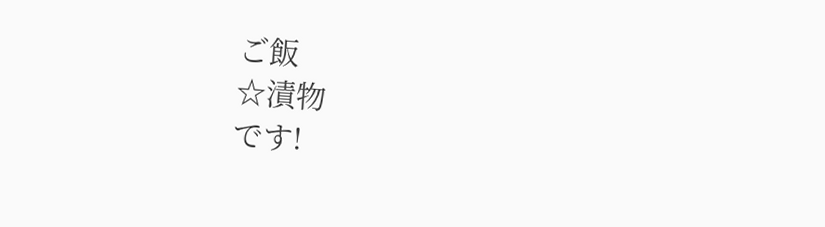ご飯
☆漬物
です!